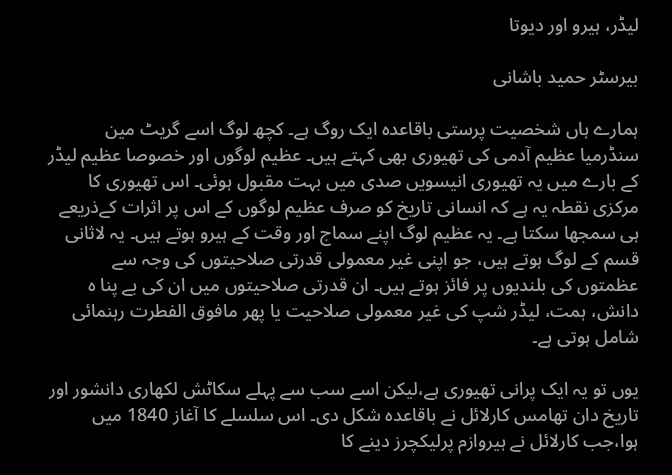لیڈر، ہیرو اور دیوتا

بیرسٹر حمید باشانی

ہمارے ہاں شخصیت پرستی باقاعدہ ایک روگ ہے۔ کچھ لوگ اسے گریٹ مین سنڈرمیا عظیم آدمی کی تھیوری بھی کہتے ہیں۔ عظیم لوگوں اور خصوصا عظیم لیڈر کے بارے میں یہ تھیوری انیسویں صدی میں بہت مقبول ہوئی۔ اس تھیوری کا مرکزی نقطہ یہ ہے کہ انسانی تاریخ کو صرف عظیم لوگوں کے اس پر اثرات کےذریعے ہی سمجھا سکتا ہے۔ یہ عظیم لوگ اپنے سماج اور وقت کے ہیرو ہوتے ہیں۔ یہ لاثانی قسم کے لوگ ہوتے ہیں، جو اپنی غیر معمولی قدرتی صلاحیتوں کی وجہ سے عظمتوں کی بلندیوں پر فائز ہوتے ہیں۔ ان قدرتی صلاحیتوں میں ان کی بے پنا ہ دانش، ہمت، لیڈر شپ کی غیر معمولی صلاحیت یا پھر مافوق الفطرت رہنمائی شامل ہوتی ہے۔

یوں تو یہ ایک پرانی تھیوری ہے،لیکن اسے سب سے پہلے سکاٹش لکھاری دانشور اور تاریخ دان تھامس کارلائل نے باقاعدہ شکل دی۔ اس سلسلے کا آغاز 1840 میں ہوا،جب کارلائل نے ہیروازم پرلیکچرز دینے کا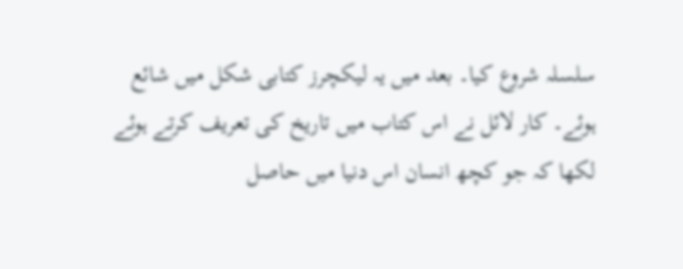سلسلہ شروع کیا۔ بعد میں یہ لیکچرز کتابی شکل میں شائع ہوئے۔ کار لائل نے اس کتاب میں تاریخ کی تعریف کرتے ہوئے لکھا کہ جو کچھ انسان اس دنیا میں حاصل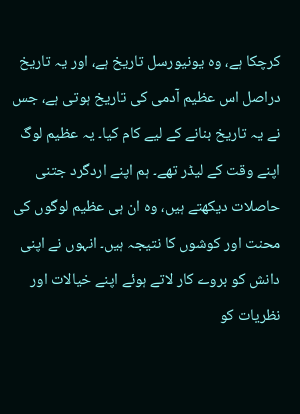کرچکا ہے، وہ یونیورسل تاریخ ہے، اور یہ تاریخ دراصل اس عظیم آدمی کی تاریخ ہوتی ہے، جس نے یہ تاریخ بنانے کے لیے کام کیا۔ یہ عظیم لوگ اپنے وقت کے لیڈر تھے۔ ہم اپنے اردگرد جتنی حاصلات دیکھتے ہیں، وہ ان ہی عظیم لوگوں کی محنت اور کوشوں کا نتیجہ ہیں۔ انہوں نے اپنی دانش کو بروے کار لاتے ہوئے اپنے خیالات اور نظریات کو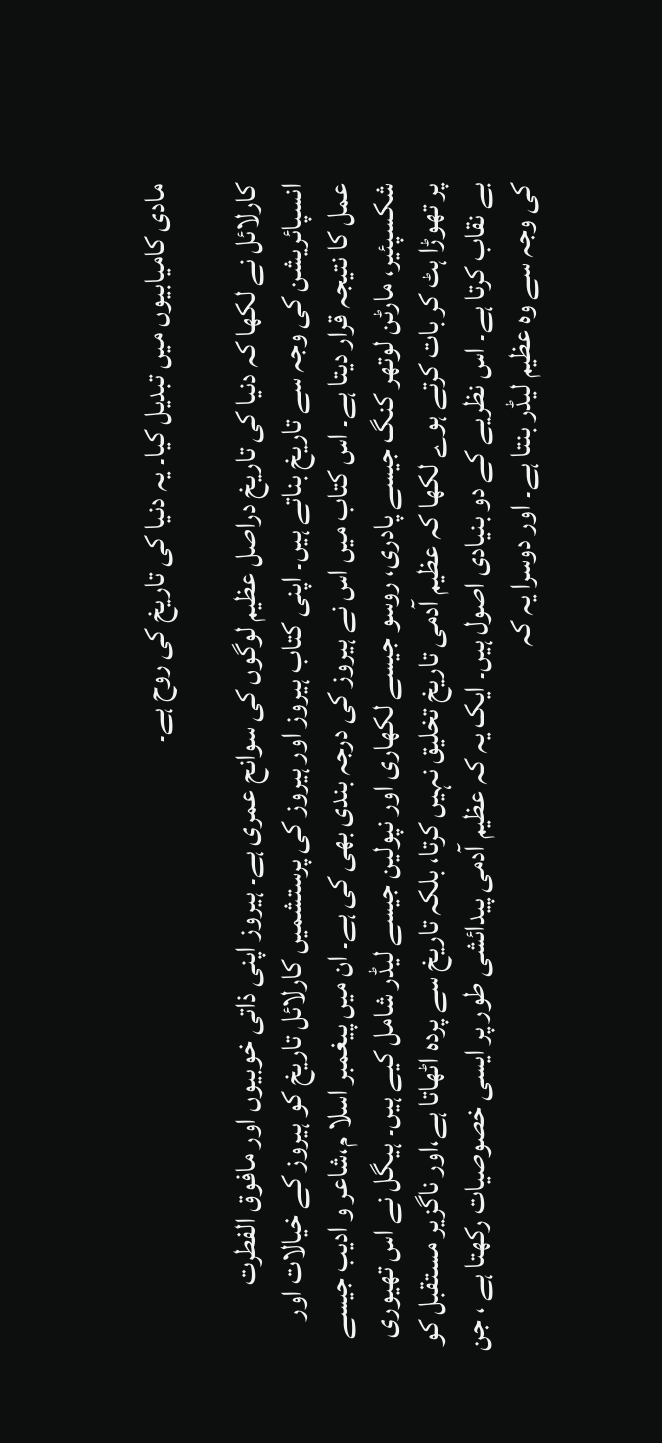مادی کامیابیوں میں تبدیل کیا۔ یہ دنیا کی تاریخ کی روح ہے۔

کارلائل نے لکھا کہ دنیا کی تاریخ دراصل عظیم لوگوں کی سوانح عمری ہے۔ ہیروز اپنی ذاتی خوبیوں اور مافوق الفطرت انسپائریشن کی وجہ سے تاریخ بناتے ہیں۔ اپنی کتاب ہیروز اور ہیروز کی پرستشمیں کارلائل تاریخ کو ہیروز کے خیالات اور عمل کا نتیجہ قرار دیتا ہے۔ اس کتاب میں اس نے ہیروز کی درجہ بندی بھی کی ہے۔ ان میں پیغمبر اسلا م،شاعر و ادیب جیسے شکسپئیر، مارٹن لوتھر کنگ جیسے پادری، روسو جیسے لکھاری اور نپولین جیسے لیڈر شامل کیے ہیں۔ ہیگل نے اس تھیوری پر تھوڑا ہٹ کر بات کرتے ہوے لکھا کہ عظیم آدمی تاریخ تخلیق نہیں کرتا، بلکہ تاریخ سے پردہ اٹھاتا ہے،اور ناگزیر مستقبل کو بے نقاب کرتا ہے۔ اس نظریے کے دو بنیادی اصول ہیں۔ ایک یہ کہ عظیم آدمی پیدائشی طور پر ایسی خصوصیات رکھتا ہے ، جن کی وجہ سے وہ عظیم لیڈر بنتا ہے۔ اور دوسرا یہ کہ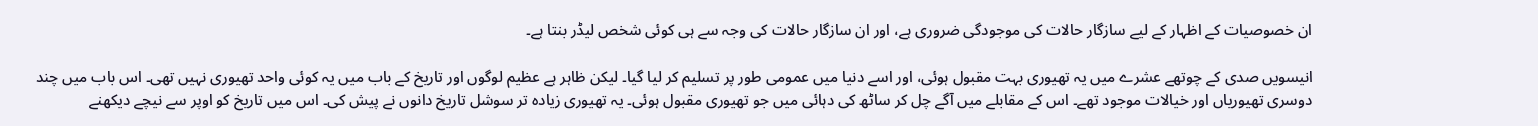ان خصوصیات کے اظہار کے لیے سازگار حالات کی موجودگی ضروری ہے، اور ان سازگار حالات کی وجہ سے ہی کوئی شخص لیڈر بنتا ہے۔

انیسویں صدی کے چوتھے عشرے میں یہ تھیوری بہت مقبول ہوئی، اور اسے دنیا میں عمومی طور پر تسلیم کر لیا گیا۔ لیکن ظاہر ہے عظیم لوگوں اور تاریخ کے باب میں یہ کوئی واحد تھیوری نہیں تھی۔ اس باب میں چند دوسری تھیوریاں اور خیالات موجود تھے۔ اس کے مقابلے میں آگے چل کر ساٹھ کی دہائی میں جو تھیوری مقبول ہوئی۔ یہ تھیوری زیادہ تر سوشل تاریخ دانوں نے پیش کی۔ اس میں تاریخ کو اوپر سے نیچے دیکھنے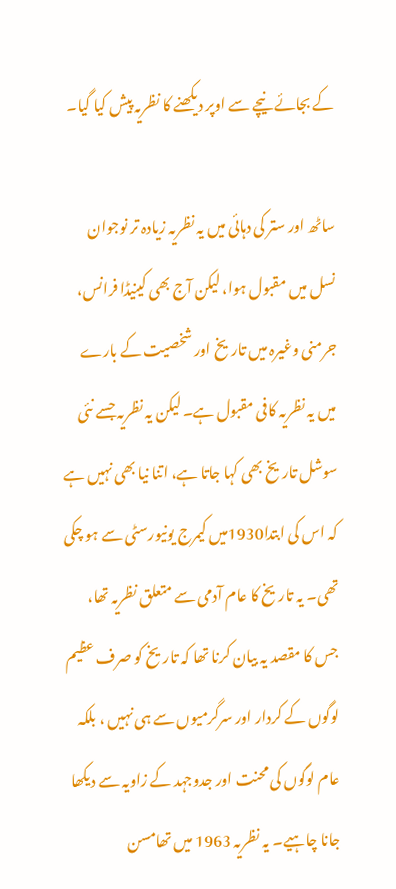کے بجائے نیچے سے اوپر دیکھنے کا نظریہ پیش کیا گیا۔

ساٹھ اور ستر کی دہائی میں یہ نظریہ زیادہ تر نوجوان نسل میں مقبول ہوا، لیکن آج بھی کینیڈا فرانس، جرمنی وغیرہ میں تاریخ اور شخصیت کے بارے میں یہ نظریہ کافی مقبول ہے۔ لیکن یہ نظریہ جسے نئی سوشل تاریخ بھی کہا جاتا ہے، اتنا نیا بھی نہیں ہے کہ اس کی ابتدا1930میں کیمرج یونیورسٹی سے ہو چکی تھی۔ یہ تاریخ کا عام آدمی سے متعلق نظریہ تھا، جس کا مقصد یہ بیان کرنا تھا کہ تاریخ کو صرف عظیم لوگوں کے کردار اور سرگرمیوں سے ہی نہیں ، بلکہ عام لوگوں کی محنت اور جدوجہد کے زاویہ سے دیکھا جانا چاہیے۔ یہ نظریہ 1963 میں تھامسن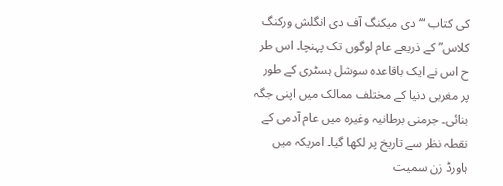کی کتاب “‘ دی میکنگ آف دی انگلش ورکنگ کلاس” کے ذریعے عام لوگوں تک پہنچا۔ اس طر ح اس نے ایک باقاعدہ سوشل ہسٹری کے طور پر مغربی دنیا کے مختلف ممالک میں اپنی جگہ بنائی۔ جرمنی برطانیہ وغیرہ میں عام آدمی کے نقطہ نظر سے تاریخ پر لکھا گیا۔ امریکہ میں ہاورڈ زن سمیت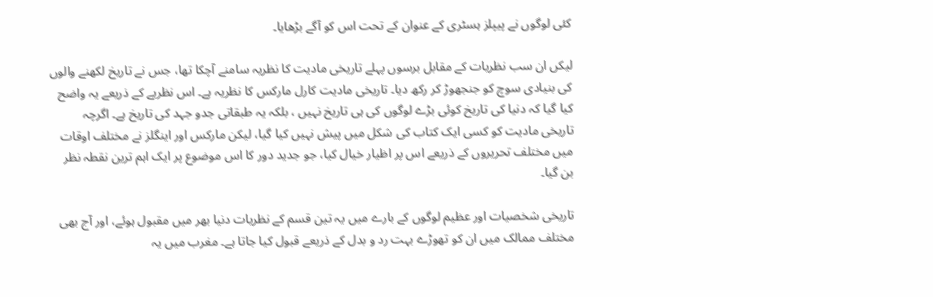کئی لوگوں نے پیپلز ہسٹری کے عنوان کے تحت اس کو آگے بڑھایا۔

لیکں ان سب نظریات کے مقابل برسوں پہلے تاریخی مادیت کا نظریہ سامنے آچکا تھا، جس نے تاریخ لکھنے والوں کی بنیادی سوچ کو جنجھوڑ کر رکھ دیا۔ تاریخی مادیت کارل مارکس کا نظریہ ہے۔ اس نظریے کے ذریعے یہ واضح کیا گیا کہ دنیا کی تاریخ کوئی بڑے لوگوں کی ہی تاریخ نہیں ، بلکہ یہ طبقاتی جدو جہد کی تاریخ ہے۔ اگرچہ تاریخی مادیت کو کسی ایک کتاب کی شکل میں پیش نہیں کیا گیا، لیکن مارکس اور اینگلز نے مختلف اوقات میں مختلف تحریروں کے ذریعے اس پر اظیار خیال کیا، جو جدید دور کا اس موضوع پر ایک اہم ترین نقطہ نظر بن گیا۔

تاریخی شخصیات اور عظیم لوگوں کے بارے میں یہ تین قسم کے نظریات دنیا بھر میں مقبول ہوئے، اور آج بھی مختلف ممالک میں ان کو تھوڑے بہت رد و بدل کے ذریعے قبول کیا جاتا ہے۔ مغرب میں یہ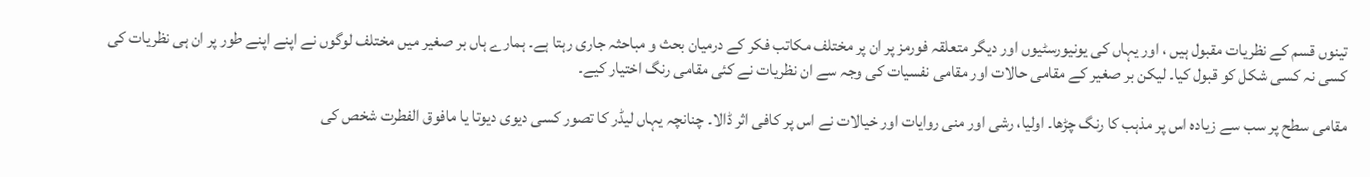تینوں قسم کے نظریات مقبول ہیں ، اور یہاں کی یونیورسٹیوں اور دیگر متعلقہ فورمز پر ان پر مختلف مکاتب فکر کے درمیان بحث و مباحثہ جاری رہتا ہے۔ ہمارے ہاں بر صغیر میں مختلف لوگوں نے اپنے اپنے طور پر ان ہی نظریات کی کسی نہ کسی شکل کو قبول کیا۔ لیکن بر صغیر کے مقامی حالات اور مقامی نفسیات کی وجہ سے ان نظریات نے کئی مقامی رنگ اختیار کیے۔

مقامی سطح پر سب سے زیادہ اس پر مذہب کا رنگ چڑھا۔ اولیا، رشی اور منی روایات اور خیالات نے اس پر کافی اثر ڈالا۔ چنانچہ یہاں لیڈر کا تصور کسی دیوی دیوتا یا مافوق الفطرت شخص کی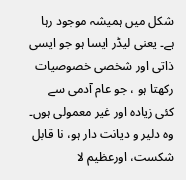شکل میں ہمیشہ موجود رہا ہے۔ یعنی لیڈر ایسا ہو جو ایسی ذاتی اور شخصی خصوصیات رکھتا ہو ، جو عام آدمی سے کئی زیادہ اور غیر معمولی ہوں۔ وہ دلیر و دیانت دار ہو، نا قابل شکست، اورعظیم لا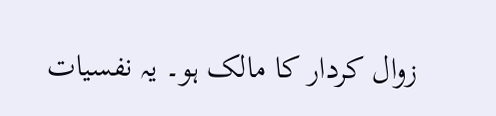زوال کردار کا مالک ہو۔ یہ نفسیات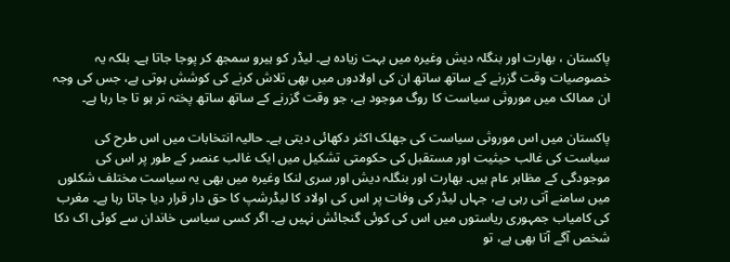پاکستان ، بھارت اور بنگلہ دیش وغیرہ میں بہت زیادہ ہے۔ لیڈر کو ہیرو سمجھ کر پوجا جاتا ہے۔ بلکہ یہ خصوصیات وقت گزرنے کے ساتھ ساتھ ان کی اولادوں میں بھی تلاش کرنے کی کوشش ہوتی ہے، جس کی وجہ ان ممالک میں موروثی سیاست کا روگ موجود ہے، جو وقت گزرنے کے ساتھ ساتھ پختہ تر ہو تا جا رہا ہے۔

پاکستان میں اس موروثی سیاست کی جھلک اکثر دکھائی دیتی ہے۔ حالیہ انتخابات میں اس طرح کی سیاست کی غالب حیثیت اور مستقبل کی حکومتی تشکیل میں ایک غالب عنصر کے طور پر اس کی موجودگی کے مظاہر عام ہیں۔ بھارت اور بنگلہ دیش اور سری لنکا وغیرہ میں بھی یہ سیاست مختلف شکلوں میں سامنے آتی رہی ہے، جہاں لیڈر کی وفات پر اس کی اولاد کا لیڈرشپ کا حق دار قرار دیا جاتا رہا ہے۔ مغرب کی کامیاب جمہوری ریاستوں میں اس کی کوئی گنجائش نہیں ہے۔ اگر کسی سیاسی خاندان سے کوئی اک دکا شخص آگے آتا بھی ہے، تو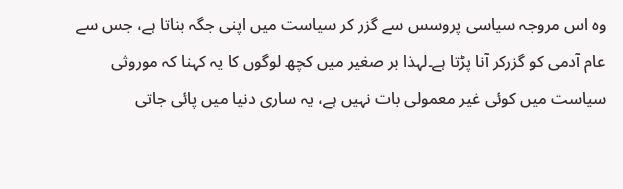وہ اس مروجہ سیاسی پروسس سے گزر کر سیاست میں اپنی جگہ بناتا ہے، جس سے عام آدمی کو گزرکر آنا پڑتا ہے۔لہذا بر صغیر میں کچھ لوگوں کا یہ کہنا کہ موروثی سیاست میں کوئی غیر معمولی بات نہیں ہے، یہ ساری دنیا میں پائی جاتی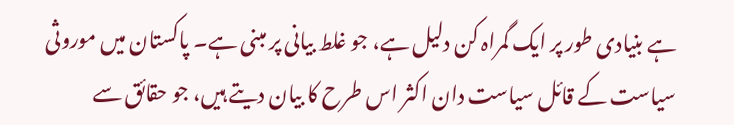ہے بنیادی طور پر ایک گمراہ کن دلیل ہے، جو غلط بیانی پر مبنی ہے۔ پاکستان میں موروثی سیاست کے قائل سیاست دان اکثر اس طرح کا بیان دیتے ہیں، جو حقائق سے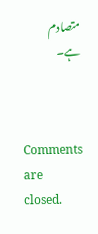متصادم ہے۔



Comments are closed.